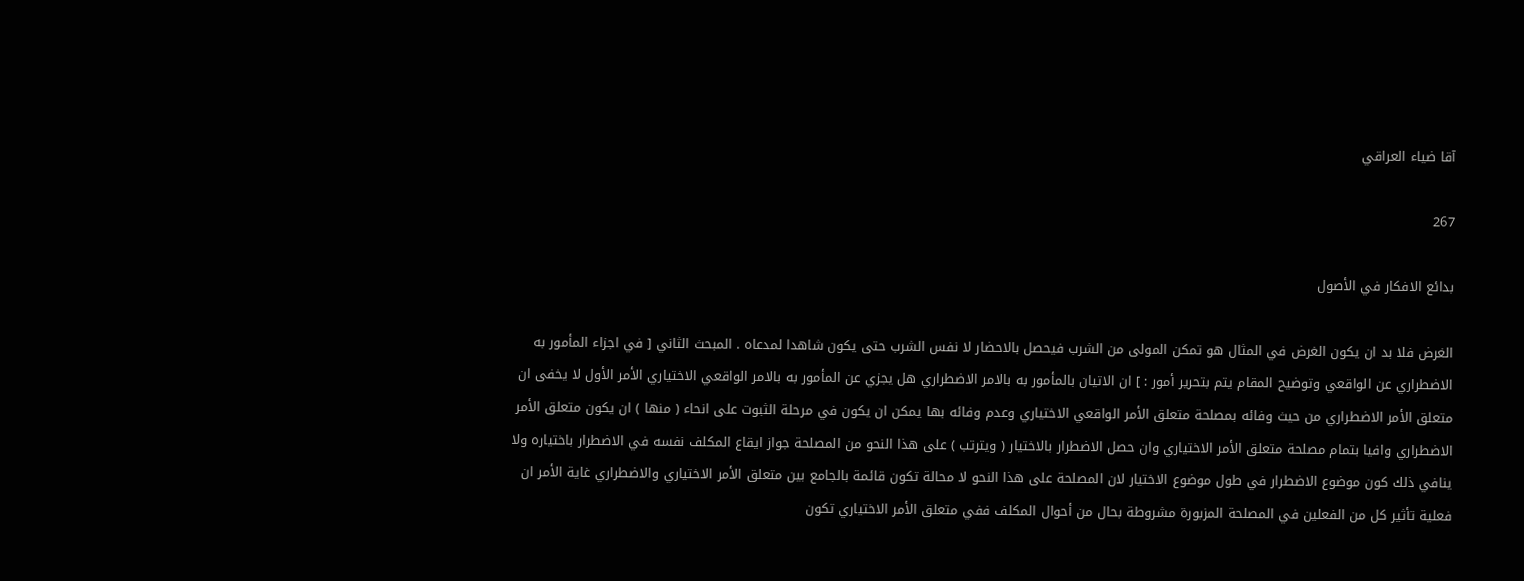آقا ضياء العراقي

267

بدائع الافكار في الأصول

الغرض فلا بد ان يكون الغرض في المثال هو تمكن المولى من الشرب فيحصل بالاحضار لا نفس الشرب حتى يكون شاهدا لمدعاه . المبحث الثاني [ في اجزاء المأمور به الاضطراري عن الواقعي وتوضيح المقام يتم بتحرير أمور : ] ان الاتيان بالمأمور به بالامر الاضطراري هل يجزي عن المأمور به بالامر الواقعي الاختياري الأمر الأول لا يخفى ان متعلق الأمر الاضطراري من حيث وفائه بمصلحة متعلق الأمر الواقعي الاختياري وعدم وفائه بها يمكن ان يكون في مرحلة الثبوت على انحاء ( منها ) ان يكون متعلق الأمر الاضطراري وافيا بتمام مصلحة متعلق الأمر الاختياري وان حصل الاضطرار بالاختيار ( ويترتب ) على هذا النحو من المصلحة جواز ايقاع المكلف نفسه في الاضطرار باختياره ولا ينافي ذلك كون موضوع الاضطرار في طول موضوع الاختيار لان المصلحة على هذا النحو لا محالة تكون قائمة بالجامع بين متعلق الأمر الاختياري والاضطراري غاية الأمر ان فعلية تأثير كل من الفعلين في المصلحة المزبورة مشروطة بحال من أحوال المكلف ففي متعلق الأمر الاختياري تكون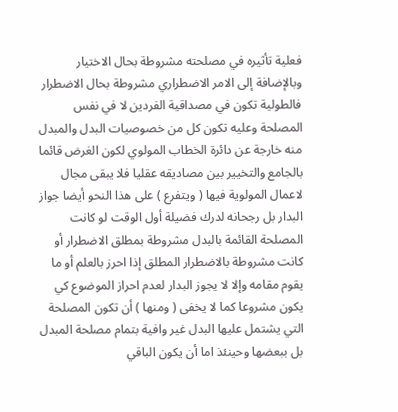فعلية تأثيره في مصلحته مشروطة بحال الاختيار وبالإضافة إلى الامر الاضطراري مشروطة بحال الاضطرار فالطولية تكون في مصداقية الفردين لا في نفس المصلحة وعليه تكون كل من خصوصيات البدل والمبدل منه خارجة عن دائرة الخطاب المولوي لكون الغرض قائما بالجامع والتخيير بين مصاديقه عقليا فلا يبقى مجال لاعمال المولوية فيها ( ويتفرع ) على هذا النحو أيضا جواز البدار بل رجحانه لدرك فضيلة أول الوقت لو كانت المصلحة القائمة بالبدل مشروطة بمطلق الاضطرار أو كانت مشروطة بالاضطرار المطلق إذا احرز بالعلم أو ما يقوم مقامه وإلا لا يجوز البدار لعدم احراز الموضوع كي يكون مشروعا كما لا يخفى ( ومنها ) أن تكون المصلحة التي يشتمل عليها البدل غير وافية بتمام مصلحة المبدل بل ببعضها وحينئذ اما أن يكون الباقي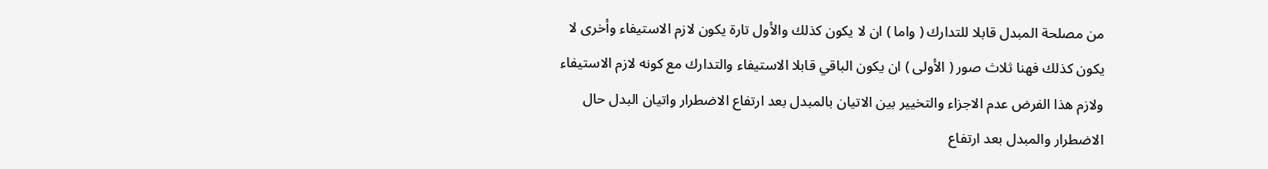من مصلحة المبدل قابلا للتدارك ( واما ) ان لا يكون كذلك والأول تارة يكون لازم الاستيفاء وأخرى لا يكون كذلك فهنا ثلاث صور ( الأولى ) ان يكون الباقي قابلا الاستيفاء والتدارك مع كونه لازم الاستيفاء ولازم هذا الفرض عدم الاجزاء والتخيير بين الاتيان بالمبدل بعد ارتفاع الاضطرار واتيان البدل حال الاضطرار والمبدل بعد ارتفاع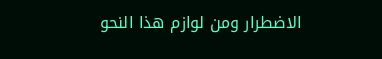الاضطرار ومن لوازم هذا النحو